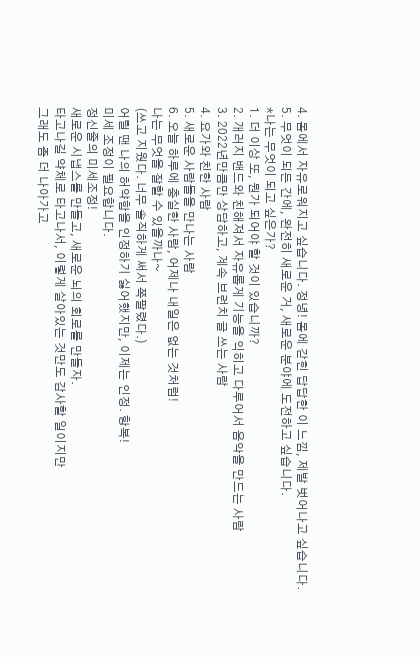4. 몸에서 자유로워지고 싶습니다. 정녕! 몸에 갇힌 답답한 이 느낌, 제발 벗어나고 싶습니다.
5. 무엇이 되든 간에, 완전히 새로운 거, 새로운 분야에 도전하고 싶습니다.
*나는 무엇이 되고 싶은가?
1. 더 이상 또, 뭔가 되어야 할 것이 있습니까?
2. 개러지 밴드와 친해져서 자유롭게 기능을 익히고 다루어서 음악을 만드는 사람
3. 2022년만큼만 상담하고, 계속 브런치 글 쓰는 사람
4. 요가와 친한 사람
5. 새로운 사람들을 만나는 사람
6. 오늘 하루에 충실한 사람, 어제나 내일은 없는 것처럼!
나는 무엇을 잘할 수 있을까나~
(쓰고 지웠다. 너무 솔직하게 써서 쪽팔렸다.)
어릴 땐 나의 허약함을 인정하기 싫어했지만, 이제는 인정. 항복!
미세 조정이 필요합니다.
정신줄의 미세조정!
새로운 시냅스를 만들고, 새로운 뇌의 회로를 만들자.
타고나길 약체로 타고나서, 이렇게 살아있는 것만도 감사할 일이지만
그래도 좀 더 나아가고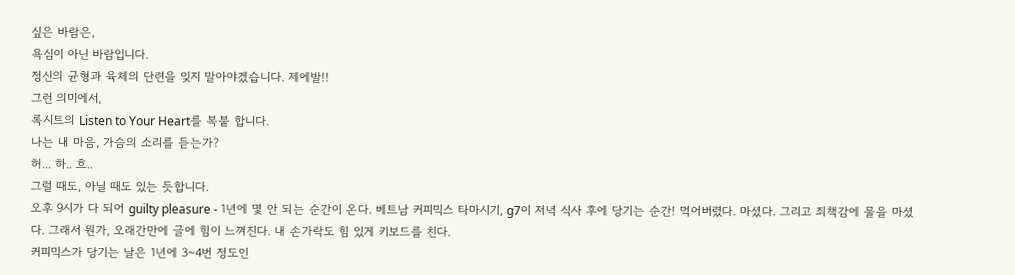싶은 바람은,
욕심이 아닌 바람입니다.
정신의 균형과 육체의 단련을 잊지 말아야겠습니다. 제에발!!
그런 의미에서,
록시트의 Listen to Your Heart를 복붙 합니다.
나는 내 마음, 가슴의 소리를 듣는가?
허... 하.. 흐..
그럴 때도, 아닐 때도 있는 듯합니다.
오후 9시가 다 되어 guilty pleasure - 1년에 몇 안 되는 순간이 온다. 베트남 커피믹스 타마시기, g7이 저녁 식사 후에 당기는 순간! 먹어버렸다. 마셨다. 그리고 죄책감에 물을 마셨다. 그래서 뭔가, 오래간만에 글에 힘이 느껴진다. 내 손가락도 힘 있게 키보드를 친다.
커피믹스가 당기는 날은 1년에 3~4번 정도인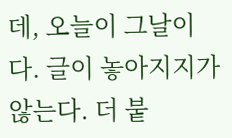데, 오늘이 그날이다. 글이 놓아지지가 않는다. 더 붙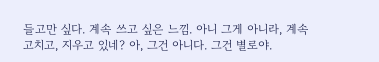들고만 싶다. 계속 쓰고 싶은 느낌. 아니 그게 아니라, 계속 고치고, 지우고 있네? 아, 그건 아니다. 그건 별로야.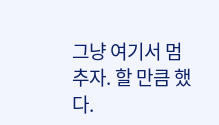그냥 여기서 멈추자. 할 만큼 했다.